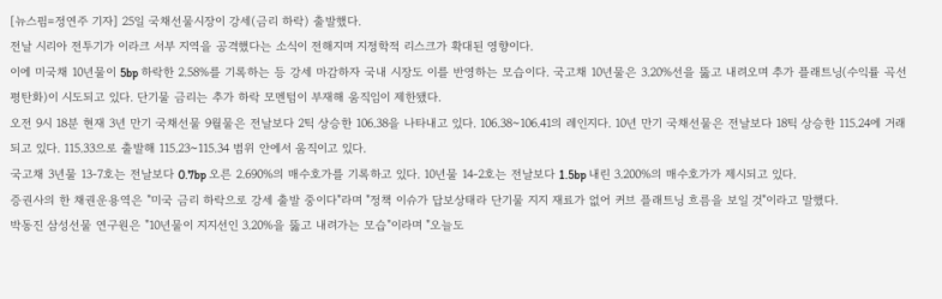[뉴스핌=정연주 기자] 25일 국채선물시장이 강세(금리 하락) 출발했다.
전날 시리아 전투기가 이라크 서부 지역을 공격했다는 소식이 전해지며 지정학적 리스크가 확대된 영향이다.
이에 미국채 10년물이 5bp 하락한 2.58%를 기록하는 등 강세 마감하자 국내 시장도 이를 반영하는 모습이다. 국고채 10년물은 3.20%선을 뚫고 내려오며 추가 플래트닝(수익률 곡선 평탄화)이 시도되고 있다. 단기물 금리는 추가 하락 모멘텀이 부재해 움직임이 제한됐다.
오전 9시 18분 현재 3년 만기 국채선물 9월물은 전날보다 2틱 상승한 106.38을 나타내고 있다. 106.38~106.41의 레인지다. 10년 만기 국채선물은 전날보다 18틱 상승한 115.24에 거래되고 있다. 115.33으로 출발해 115.23~115.34 범위 안에서 움직이고 있다.
국고채 3년물 13-7호는 전날보다 0.7bp 오른 2.690%의 매수호가를 기록하고 있다. 10년물 14-2호는 전날보다 1.5bp 내린 3.200%의 매수호가가 제시되고 있다.
증권사의 한 채권운용역은 "미국 금리 하락으로 강세 출발 중이다"라며 "정책 이슈가 답보상태라 단기물 지지 재료가 없어 커브 플래트닝 흐름을 보일 것"이라고 말했다.
박동진 삼성선물 연구원은 "10년물이 지지선인 3.20%을 뚫고 내려가는 모습"이라며 "오늘도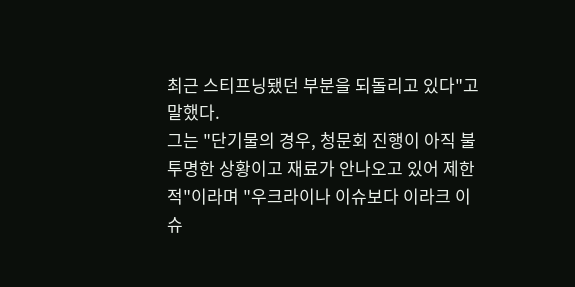최근 스티프닝됐던 부분을 되돌리고 있다"고 말했다.
그는 "단기물의 경우, 청문회 진행이 아직 불투명한 상황이고 재료가 안나오고 있어 제한적"이라며 "우크라이나 이슈보다 이라크 이슈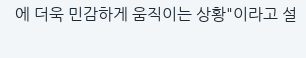에 더욱 민감하게 움직이는 상황"이라고 설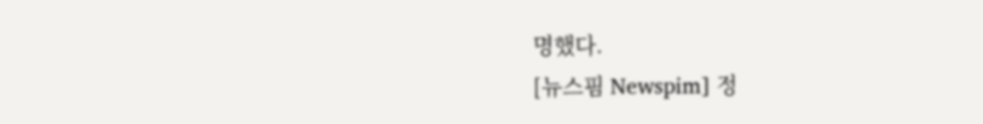명했다.
[뉴스핌 Newspim] 정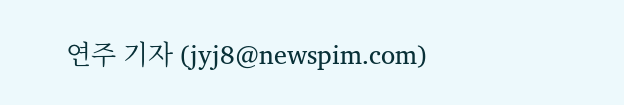연주 기자 (jyj8@newspim.com)